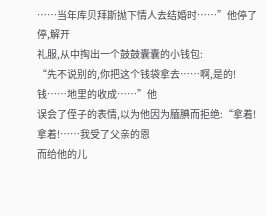……当年库贝拜斯抛下情人去结婚时……”他停了停,解开
礼服,从中掏出一个鼓鼓囊囊的小钱包:
“先不说别的,你把这个钱袋拿去……啊,是的!钱……地里的收成……”他
误会了侄子的表情,以为他因为腼腆而拒绝:“拿着!拿着!……我受了父亲的恩
而给他的儿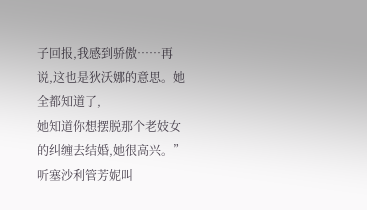子回报,我感到骄傲……再说,这也是狄沃娜的意思。她全都知道了,
她知道你想摆脱那个老妓女的纠缠去结婚,她很高兴。”
听塞沙利管芳妮叫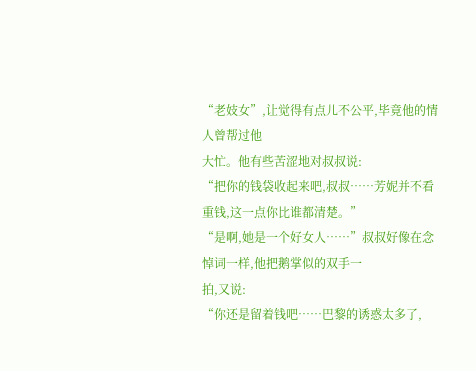“老妓女”,让觉得有点儿不公平,毕竟他的情人曾帮过他
大忙。他有些苦涩地对叔叔说:
“把你的钱袋收起来吧,叔叔……芳妮并不看重钱,这一点你比谁都清楚。”
“是啊,她是一个好女人……”叔叔好像在念悼词一样,他把鹅掌似的双手一
拍,又说:
“你还是留着钱吧……巴黎的诱惑太多了,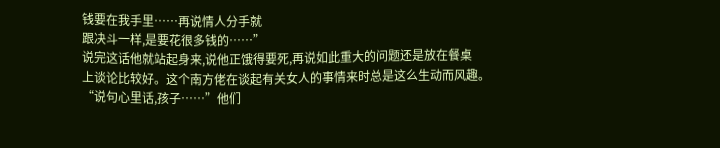钱要在我手里……再说情人分手就
跟决斗一样,是要花很多钱的……”
说完这话他就站起身来,说他正饿得要死,再说如此重大的问题还是放在餐桌
上谈论比较好。这个南方佬在谈起有关女人的事情来时总是这么生动而风趣。
“说句心里话,孩子……”他们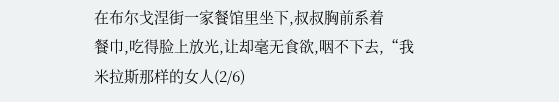在布尔戈涅街一家餐馆里坐下,叔叔胸前系着
餐巾,吃得脸上放光,让却毫无食欲,咽不下去,“我
米拉斯那样的女人(2/6)